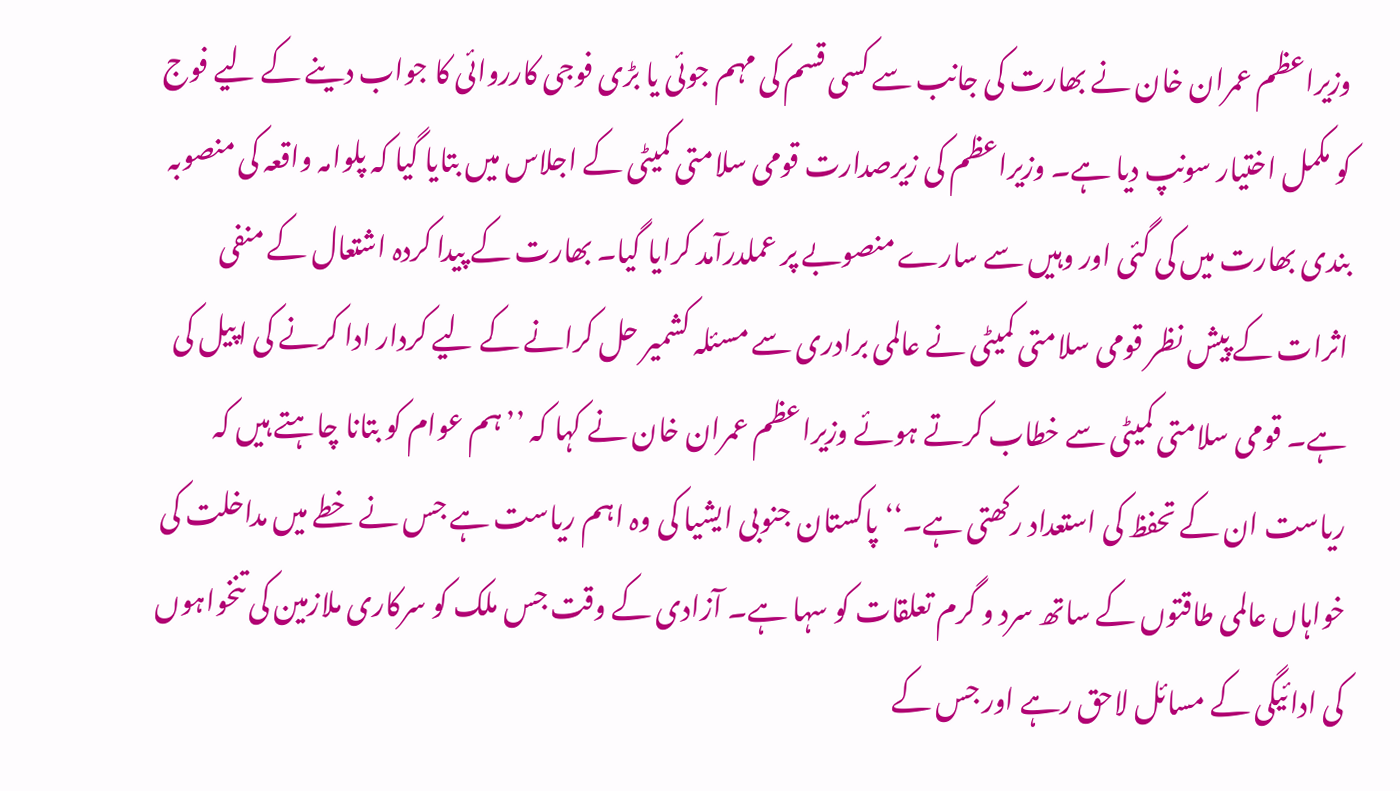وزیراعظم عمران خان نے بھارت کی جانب سے کسی قسم کی مہم جوئی یا بڑی فوجی کارروائی کا جواب دینے کے لیے فوج کو مکمل اختیار سونپ دیا ہے۔ وزیراعظم کی زیرصدارت قومی سلامتی کمیٹی کے اجلاس میں بتایا گیا کہ پلوامہ واقعہ کی منصوبہ بندی بھارت میں کی گئی اور وہیں سے سارے منصوبے پر عملدرآمد کرایا گیا۔ بھارت کے پیدا کردہ اشتعال کے منفی اثرات کے پیش نظر قومی سلامتی کمیٹی نے عالمی برادری سے مسئلہ کشمیر حل کرانے کے لیے کردار ادا کرنے کی اپیل کی ہے۔ قومی سلامتی کمیٹی سے خطاب کرتے ہوئے وزیراعظم عمران خان نے کہا کہ ’’ہم عوام کو بتانا چاہتے ہیں کہ ریاست ان کے تحفظ کی استعداد رکھتی ہے۔‘‘ پاکستان جنوبی ایشیا کی وہ اہم ریاست ہے جس نے خطے میں مداخلت کی خواہاں عالمی طاقتوں کے ساتھ سرد و گرم تعلقات کو سہا ہے۔ آزادی کے وقت جس ملک کو سرکاری ملازمین کی تنخواہوں کی ادائیگی کے مسائل لاحق رہے اور جس کے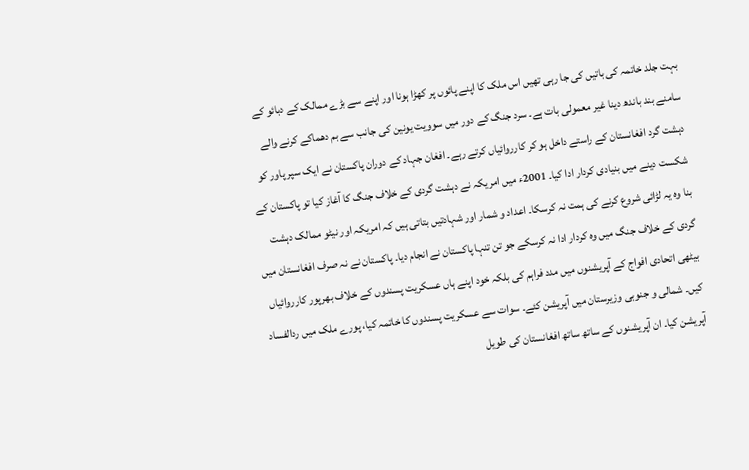بہت جلد خاتمہ کی باتیں کی جا رہی تھیں اس ملک کا اپنے پائوں پر کھڑا ہونا اور اپنے سے بڑے ممالک کے دبائو کے سامنے بند باندھ دینا غیر معمولی بات ہے۔ سرد جنگ کے دور میں سوویت یونین کی جانب سے بم دھماکے کرنے والے دہشت گرد افغانستان کے راستے داخل ہو کر کارروائیاں کرتے رہے۔ افغان جہاد کے دوران پاکستان نے ایک سپر پاور کو شکست دینے میں بنیادی کردار ادا کیا۔ 2001ء میں امریکہ نے دہشت گردی کے خلاف جنگ کا آغاز کیا تو پاکستان کے بنا وہ یہ لڑائی شروع کرنے کی ہمت نہ کرسکا۔ اعداد و شمار اور شہادتیں بتاتی ہیں کہ امریکہ اور نیٹو ممالک دہشت گردی کے خلاف جنگ میں وہ کردار ادا نہ کرسکے جو تن تنہا پاکستان نے انجام دیا۔ پاکستان نے نہ صرف افغانستان میں بیٹھی اتحادی افواج کے آپریشنوں میں مدد فراہم کی بلکہ خود اپنے ہاں عسکریت پسندوں کے خلاف بھرپور کارروائیاں کیں۔ شمالی و جنوبی وزیرستان میں آپریشن کئے۔ سوات سے عسکریت پسندوں کا خاتمہ کیا، پورے ملک میں ردالفساد آپریشن کیا۔ ان آپریشنوں کے ساتھ ساتھ افغانستان کی طویل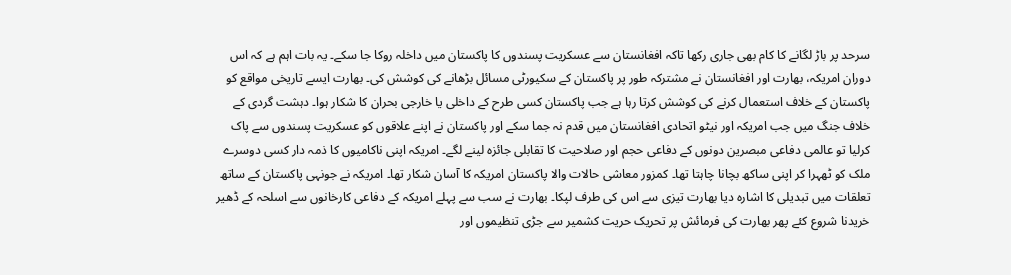سرحد پر باڑ لگانے کا کام بھی جاری رکھا تاکہ افغانستان سے عسکریت پسندوں کا پاکستان میں داخلہ روکا جا سکے۔ یہ بات اہم ہے کہ اس دوران امریکہ، بھارت اور افغانستان نے مشترکہ طور پر پاکستان کے سکیورٹی مسائل بڑھانے کی کوشش کی۔ بھارت ایسے تاریخی مواقع کو پاکستان کے خلاف استعمال کرنے کی کوشش کرتا رہا ہے جب پاکستان کسی طرح کے داخلی یا خارجی بحران کا شکار ہوا۔ دہشت گردی کے خلاف جنگ میں جب امریکہ اور نیٹو اتحادی افغانستان میں قدم نہ جما سکے اور پاکستان نے اپنے علاقوں کو عسکریت پسندوں سے پاک کرلیا تو عالمی دفاعی مبصرین دونوں کے دفاعی حجم اور صلاحیت کا تقابلی جائزہ لینے لگے۔ امریکہ اپنی ناکامیوں کا ذمہ دار کسی دوسرے ملک کو ٹھہرا کر اپنی ساکھ بچانا چاہتا تھا۔ کمزور معاشی حالات والا پاکستان امریکہ کا آسان شکار تھا۔ امریکہ نے جونہی پاکستان کے ساتھ تعلقات میں تبدیلی کا اشارہ دیا بھارت تیزی سے اس کی طرف لپکا۔ بھارت نے سب سے پہلے امریکہ کے دفاعی کارخانوں سے اسلحہ کے ڈھیر خریدنا شروع کئے پھر بھارت کی فرمائش پر تحریک حریت کشمیر سے جڑی تنظیموں اور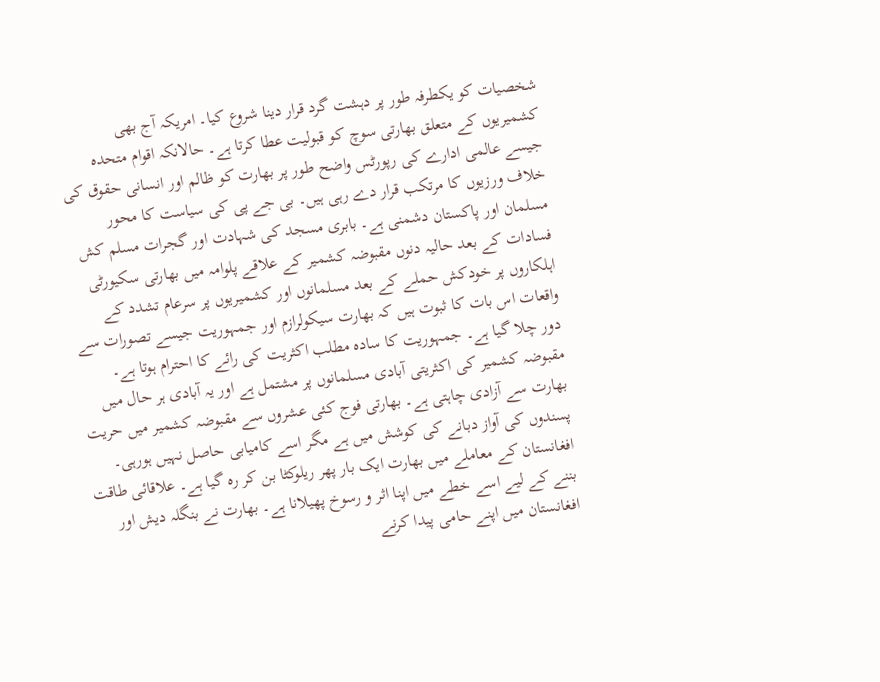شخصیات کو یکطرفہ طور پر دہشت گرد قرار دینا شروع کیا۔ امریکہ آج بھی کشمیریوں کے متعلق بھارتی سوچ کو قبولیت عطا کرتا ہے۔ حالانکہ اقوام متحدہ جیسے عالمی ادارے کی رپورٹس واضح طور پر بھارت کو ظالم اور انسانی حقوق کی خلاف ورزیوں کا مرتکب قرار دے رہی ہیں۔ بی جے پی کی سیاست کا محور مسلمان اور پاکستان دشمنی ہے۔ بابری مسجد کی شہادت اور گجرات مسلم کش فسادات کے بعد حالیہ دنوں مقبوضہ کشمیر کے علاقے پلوامہ میں بھارتی سکیورٹی اہلکاروں پر خودکش حملے کے بعد مسلمانوں اور کشمیریوں پر سرعام تشدد کے واقعات اس بات کا ثبوت ہیں کہ بھارت سیکولرازم اور جمہوریت جیسے تصورات سے دور چلا گیا ہے۔ جمہوریت کا سادہ مطلب اکثریت کی رائے کا احترام ہوتا ہے۔ مقبوضہ کشمیر کی اکثریتی آبادی مسلمانوں پر مشتمل ہے اور یہ آبادی ہر حال میں بھارت سے آزادی چاہتی ہے۔ بھارتی فوج کئی عشروں سے مقبوضہ کشمیر میں حریت پسندوں کی آواز دبانے کی کوشش میں ہے مگر اسے کامیابی حاصل نہیں ہورہی۔ افغانستان کے معاملے میں بھارت ایک بار پھر ریلوکٹا بن کر رہ گیا ہے۔ علاقائی طاقت بننے کے لیے اسے خطے میں اپنا اثر و رسوخ پھیلانا ہے۔ بھارت نے بنگلہ دیش اور افغانستان میں اپنے حامی پیدا کرنے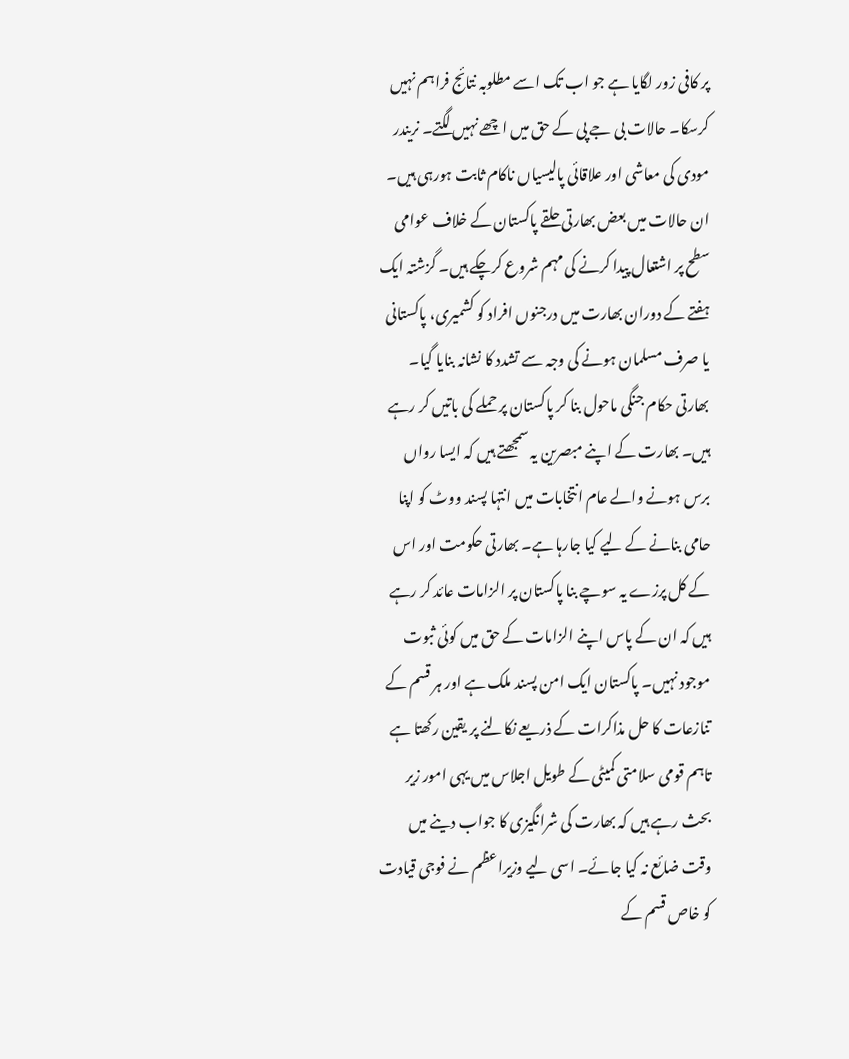پر کافی زور لگایا ہے جو اب تک اسے مطلوبہ نتائج فراہم نہیں کرسکا۔ حالات بی جے پی کے حق میں اچھے نہیں لگتے۔ نریندر مودی کی معاشی اور علاقائی پالیسیاں ناکام ثابت ہورہی ہیں۔ ان حالات میں بعض بھارتی حلقے پاکستان کے خلاف عوامی سطح پر اشتعال پیدا کرنے کی مہم شروع کرچکے ہیں۔ گزشتہ ایک ہفتے کے دوران بھارت میں درجنوں افراد کو کشمیری، پاکستانی یا صرف مسلمان ہونے کی وجہ سے تشدد کا نشانہ بنایا گیا۔ بھارتی حکام جنگی ماحول بنا کر پاکستان پر حملے کی باتیں کر رہے ہیں۔ بھارت کے اپنے مبصرین یہ سمجھتے ہیں کہ ایسا رواں برس ہونے والے عام انتخابات میں انتہا پسند ووٹ کو اپنا حامی بنانے کے لیے کیا جارہا ہے۔ بھارتی حکومت اور اس کے کل پرزے یہ سوچے بنا پاکستان پر الزامات عائد کر رہے ہیں کہ ان کے پاس اپنے الزامات کے حق میں کوئی ثبوت موجود نہیں۔ پاکستان ایک امن پسند ملک ہے اور ہر قسم کے تنازعات کا حل مذاکرات کے ذریعے نکالنے پر یقین رکھتا ہے تاہم قومی سلامتی کمیٹی کے طویل اجلاس میں یہی امور زیر بحث رہے ہیں کہ بھارت کی شرانگیزی کا جواب دینے میں وقت ضائع نہ کیا جائے۔ اسی لیے وزیراعظم نے فوجی قیادت کو خاص قسم کے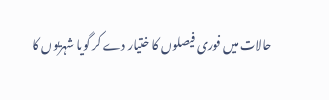حالات میں فوری فیصلوں کا ختیار دے کر گویا شہریوں کا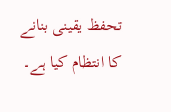تحفظ یقینی بنانے کا انتظام کیا ہے۔